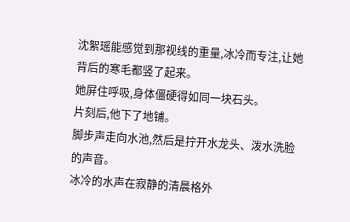沈絮瑶能感觉到那视线的重量,冰冷而专注,让她背后的寒毛都竖了起来。
她屏住呼吸,身体僵硬得如同一块石头。
片刻后,他下了地铺。
脚步声走向水池,然后是拧开水龙头、泼水洗脸的声音。
冰冷的水声在寂静的清晨格外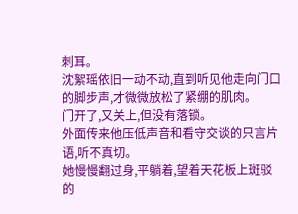刺耳。
沈絮瑶依旧一动不动,直到听见他走向门口的脚步声,才微微放松了紧绷的肌肉。
门开了,又关上,但没有落锁。
外面传来他压低声音和看守交谈的只言片语,听不真切。
她慢慢翻过身,平躺着,望着天花板上斑驳的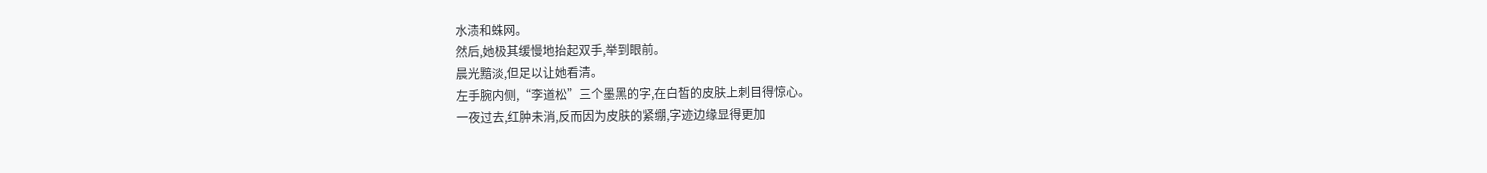水渍和蛛网。
然后,她极其缓慢地抬起双手,举到眼前。
晨光黯淡,但足以让她看清。
左手腕内侧,“李道松”三个墨黑的字,在白皙的皮肤上刺目得惊心。
一夜过去,红肿未消,反而因为皮肤的紧绷,字迹边缘显得更加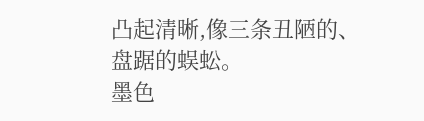凸起清晰,像三条丑陋的、盘踞的蜈蚣。
墨色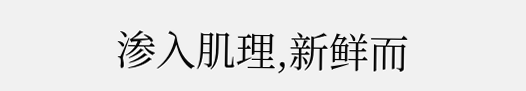渗入肌理,新鲜而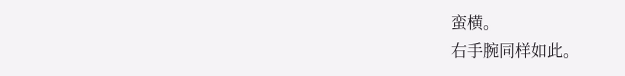蛮横。
右手腕同样如此。